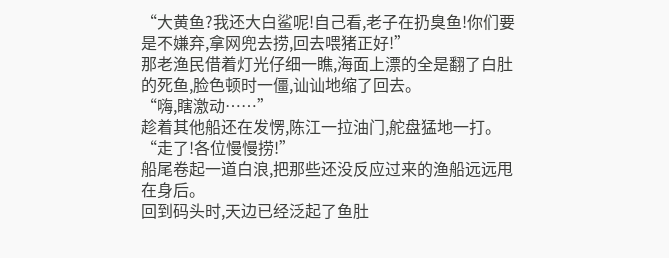“大黄鱼?我还大白鲨呢!自己看,老子在扔臭鱼!你们要是不嫌弃,拿网兜去捞,回去喂猪正好!”
那老渔民借着灯光仔细一瞧,海面上漂的全是翻了白肚的死鱼,脸色顿时一僵,讪讪地缩了回去。
“嗨,瞎激动……”
趁着其他船还在发愣,陈江一拉油门,舵盘猛地一打。
“走了!各位慢慢捞!”
船尾卷起一道白浪,把那些还没反应过来的渔船远远甩在身后。
回到码头时,天边已经泛起了鱼肚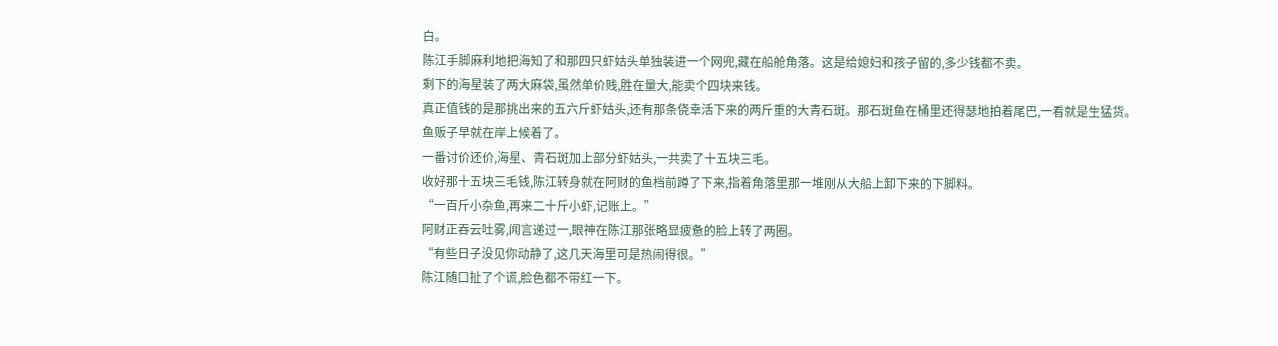白。
陈江手脚麻利地把海知了和那四只虾姑头单独装进一个网兜,藏在船舱角落。这是给媳妇和孩子留的,多少钱都不卖。
剩下的海星装了两大麻袋,虽然单价贱,胜在量大,能卖个四块来钱。
真正值钱的是那挑出来的五六斤虾姑头,还有那条侥幸活下来的两斤重的大青石斑。那石斑鱼在桶里还得瑟地拍着尾巴,一看就是生猛货。
鱼贩子早就在岸上候着了。
一番讨价还价,海星、青石斑加上部分虾姑头,一共卖了十五块三毛。
收好那十五块三毛钱,陈江转身就在阿财的鱼档前蹲了下来,指着角落里那一堆刚从大船上卸下来的下脚料。
“一百斤小杂鱼,再来二十斤小虾,记账上。”
阿财正吞云吐雾,闻言递过一,眼神在陈江那张略显疲惫的脸上转了两圈。
“有些日子没见你动静了,这几天海里可是热闹得很。”
陈江随口扯了个谎,脸色都不带红一下。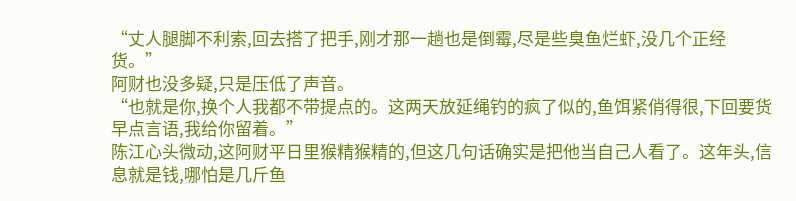“丈人腿脚不利索,回去搭了把手,刚才那一趟也是倒霉,尽是些臭鱼烂虾,没几个正经货。”
阿财也没多疑,只是压低了声音。
“也就是你,换个人我都不带提点的。这两天放延绳钓的疯了似的,鱼饵紧俏得很,下回要货早点言语,我给你留着。”
陈江心头微动,这阿财平日里猴精猴精的,但这几句话确实是把他当自己人看了。这年头,信息就是钱,哪怕是几斤鱼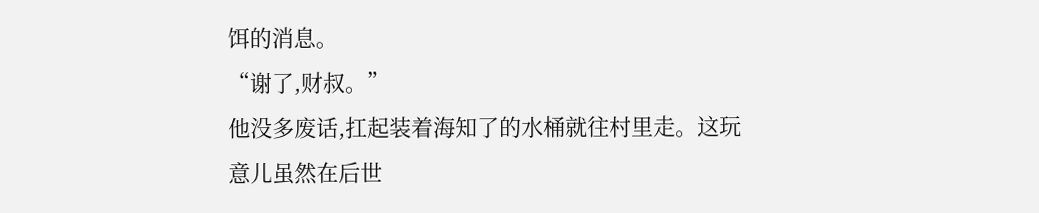饵的消息。
“谢了,财叔。”
他没多废话,扛起装着海知了的水桶就往村里走。这玩意儿虽然在后世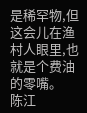是稀罕物,但这会儿在渔村人眼里,也就是个费油的零嘴。
陈江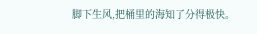脚下生风,把桶里的海知了分得极快。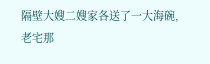隔壁大嫂二嫂家各送了一大海碗,老宅那